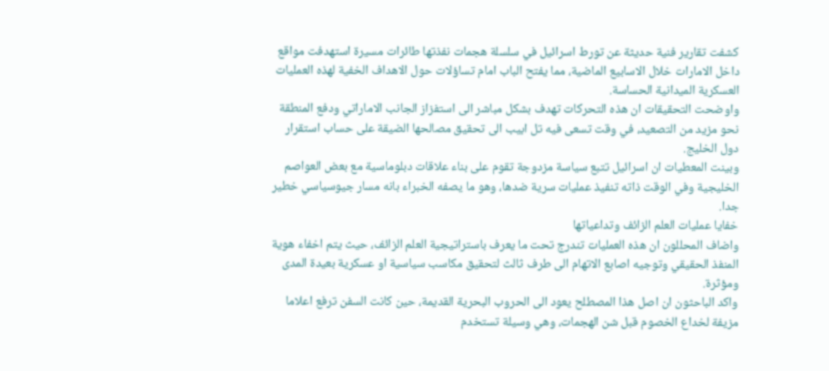كشفت تقارير فنية حديثة عن تورط اسرائيل في سلسلة هجمات نفذتها طائرات مسيرة استهدفت مواقع داخل الامارات خلال الاسابيع الماضية، مما يفتح الباب امام تساؤلات حول الاهداف الخفية لهذه العمليات العسكرية الميدانية الحساسة.
واوضحت التحقيقات ان هذه التحركات تهدف بشكل مباشر الى استفزاز الجانب الاماراتي ودفع المنطقة نحو مزيد من التصعيد، في وقت تسعى فيه تل ابيب الى تحقيق مصالحها الضيقة على حساب استقرار دول الخليج.
وبينت المعطيات ان اسرائيل تتبع سياسة مزدوجة تقوم على بناء علاقات دبلوماسية مع بعض العواصم الخليجية وفي الوقت ذاته تنفيذ عمليات سرية ضدها، وهو ما يصفه الخبراء بانه مسار جيوسياسي خطير جدا.
خفايا عمليات العلم الزائف وتداعياتها
واضاف المحللون ان هذه العمليات تندرج تحت ما يعرف باستراتيجية العلم الزائف، حيث يتم اخفاء هوية المنفذ الحقيقي وتوجيه اصابع الاتهام الى طرف ثالث لتحقيق مكاسب سياسية او عسكرية بعيدة المدى ومؤثرة.
واكد الباحثون ان اصل هذا المصطلح يعود الى الحروب البحرية القديمة، حين كانت السفن ترفع اعلاما مزيفة لخداع الخصوم قبل شن الهجمات، وهي وسيلة تستخدم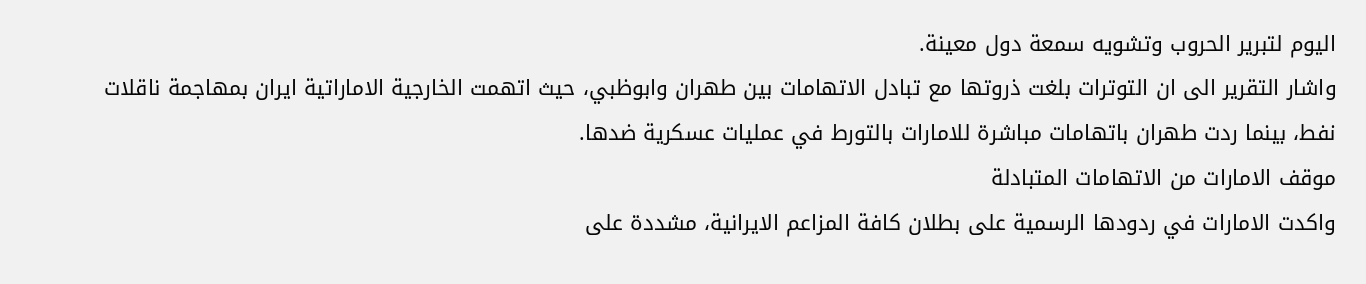اليوم لتبرير الحروب وتشويه سمعة دول معينة.
واشار التقرير الى ان التوترات بلغت ذروتها مع تبادل الاتهامات بين طهران وابوظبي، حيث اتهمت الخارجية الاماراتية ايران بمهاجمة ناقلات نفط، بينما ردت طهران باتهامات مباشرة للامارات بالتورط في عمليات عسكرية ضدها.
موقف الامارات من الاتهامات المتبادلة
واكدت الامارات في ردودها الرسمية على بطلان كافة المزاعم الايرانية، مشددة على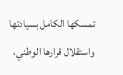تمسكها الكامل بسيادتها واستقلال قرارها الوطني،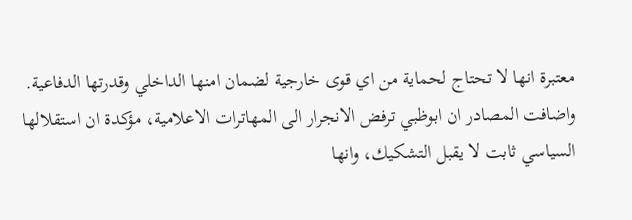معتبرة انها لا تحتاج لحماية من اي قوى خارجية لضمان امنها الداخلي وقدرتها الدفاعية.
واضافت المصادر ان ابوظبي ترفض الانجرار الى المهاترات الاعلامية، مؤكدة ان استقلالها السياسي ثابت لا يقبل التشكيك، وانها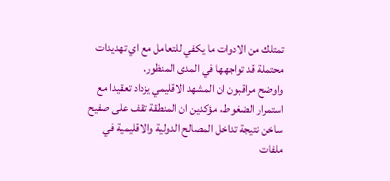تمتلك من الادوات ما يكفي للتعامل مع اي تهديدات محتملة قد تواجهها في المدى المنظور.
واوضح مراقبون ان المشهد الاقليمي يزداد تعقيدا مع استمرار الضغوط، مؤكدين ان المنطقة تقف على صفيح ساخن نتيجة تداخل المصالح الدولية والاقليمية في ملفات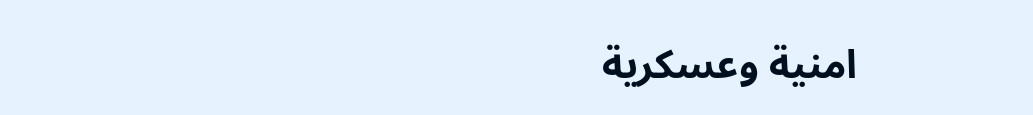امنية وعسكرية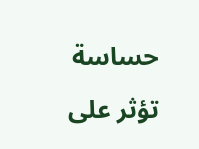حساسة تؤثر على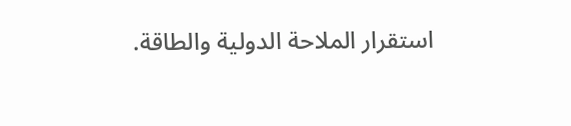استقرار الملاحة الدولية والطاقة.